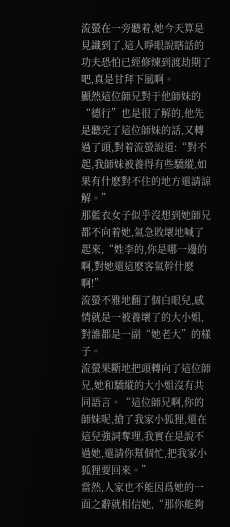流螢在一旁聽着,她今天算是見識到了,這人睜眼說瞎話的功夫恐怕已經修煉到渡劫期了吧,真是甘拜下風啊。
顯然這位師兄對于他師妹的“德行”也是很了解的,他先是聽完了這位師妹的話,又轉過了頭,對着流螢說道:“對不起,我師妹被養得有些驕縱,如果有什麽對不住的地方還請諒解。”
那藍衣女子似乎沒想到她師兄都不向着她,氣急敗壞地喊了起來,“姓李的,你是哪一邊的啊,對她還這麽客氣幹什麽啊!”
流螢不雅地翻了個白眼兒,感情就是一被養壞了的大小姐,對誰都是一副“她老大”的樣子。
流螢果斷地把頭轉向了這位師兄,她和驕縱的大小姐沒有共同語言。“這位師兄啊,你的師妹呢,搶了我家小狐狸,還在這兒強詞奪理,我實在是說不過她,還請你幫個忙,把我家小狐狸要回來。”
當然,人家也不能因爲她的一面之辭就相信她,“那你能夠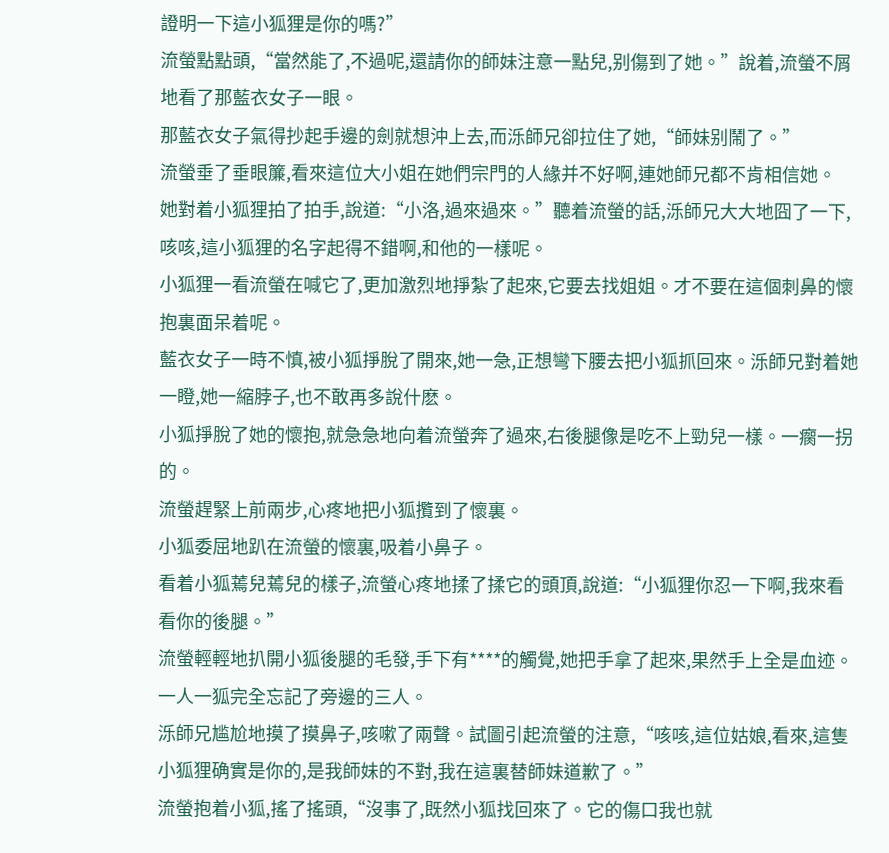證明一下這小狐狸是你的嗎?”
流螢點點頭,“當然能了,不過呢,還請你的師妹注意一點兒,别傷到了她。”說着,流螢不屑地看了那藍衣女子一眼。
那藍衣女子氣得抄起手邊的劍就想沖上去,而泺師兄卻拉住了她,“師妹别鬧了。”
流螢垂了垂眼簾,看來這位大小姐在她們宗門的人緣并不好啊,連她師兄都不肯相信她。
她對着小狐狸拍了拍手,說道:“小洛,過來過來。”聽着流螢的話,泺師兄大大地囧了一下,咳咳,這小狐狸的名字起得不錯啊,和他的一樣呢。
小狐狸一看流螢在喊它了,更加激烈地掙紮了起來,它要去找姐姐。才不要在這個刺鼻的懷抱裏面呆着呢。
藍衣女子一時不慎,被小狐掙脫了開來,她一急,正想彎下腰去把小狐抓回來。泺師兄對着她一瞪,她一縮脖子,也不敢再多說什麽。
小狐掙脫了她的懷抱,就急急地向着流螢奔了過來,右後腿像是吃不上勁兒一樣。一瘸一拐的。
流螢趕緊上前兩步,心疼地把小狐攬到了懷裏。
小狐委屈地趴在流螢的懷裏,吸着小鼻子。
看着小狐蔫兒蔫兒的樣子,流螢心疼地揉了揉它的頭頂,說道:“小狐狸你忍一下啊,我來看看你的後腿。”
流螢輕輕地扒開小狐後腿的毛發,手下有****的觸覺,她把手拿了起來,果然手上全是血迹。
一人一狐完全忘記了旁邊的三人。
泺師兄尴尬地摸了摸鼻子,咳嗽了兩聲。試圖引起流螢的注意,“咳咳,這位姑娘,看來,這隻小狐狸确實是你的,是我師妹的不對,我在這裏替師妹道歉了。”
流螢抱着小狐,搖了搖頭,“沒事了,既然小狐找回來了。它的傷口我也就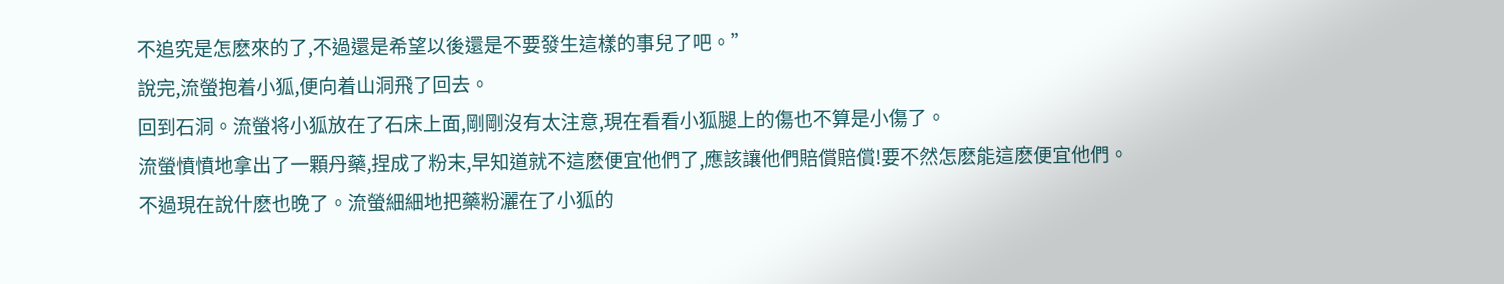不追究是怎麽來的了,不過還是希望以後還是不要發生這樣的事兒了吧。”
說完,流螢抱着小狐,便向着山洞飛了回去。
回到石洞。流螢将小狐放在了石床上面,剛剛沒有太注意,現在看看小狐腿上的傷也不算是小傷了。
流螢憤憤地拿出了一顆丹藥,捏成了粉末,早知道就不這麽便宜他們了,應該讓他們賠償賠償!要不然怎麽能這麽便宜他們。
不過現在說什麽也晚了。流螢細細地把藥粉灑在了小狐的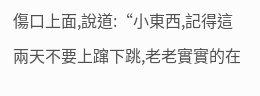傷口上面,說道:“小東西,記得這兩天不要上蹿下跳,老老實實的在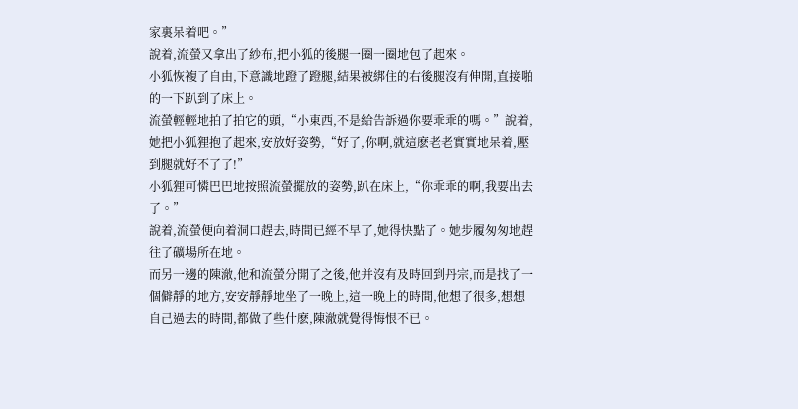家裏呆着吧。”
說着,流螢又拿出了紗布,把小狐的後腿一圈一圈地包了起來。
小狐恢複了自由,下意識地蹬了蹬腿,結果被綁住的右後腿沒有伸開,直接啪的一下趴到了床上。
流螢輕輕地拍了拍它的頭,“小東西,不是給告訴過你要乖乖的嗎。”說着,她把小狐狸抱了起來,安放好姿勢,“好了,你啊,就這麽老老實實地呆着,壓到腿就好不了了!”
小狐狸可憐巴巴地按照流螢擺放的姿勢,趴在床上,“你乖乖的啊,我要出去了。”
說着,流螢便向着洞口趕去,時間已經不早了,她得快點了。她步履匆匆地趕往了礦場所在地。
而另一邊的陳澈,他和流螢分開了之後,他并沒有及時回到丹宗,而是找了一個僻靜的地方,安安靜靜地坐了一晚上,這一晚上的時間,他想了很多,想想自己過去的時間,都做了些什麽,陳澈就覺得悔恨不已。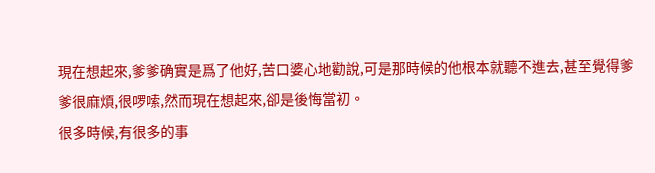現在想起來,爹爹确實是爲了他好,苦口婆心地勸說,可是那時候的他根本就聽不進去,甚至覺得爹爹很麻煩,很啰嗦,然而現在想起來,卻是後悔當初。
很多時候,有很多的事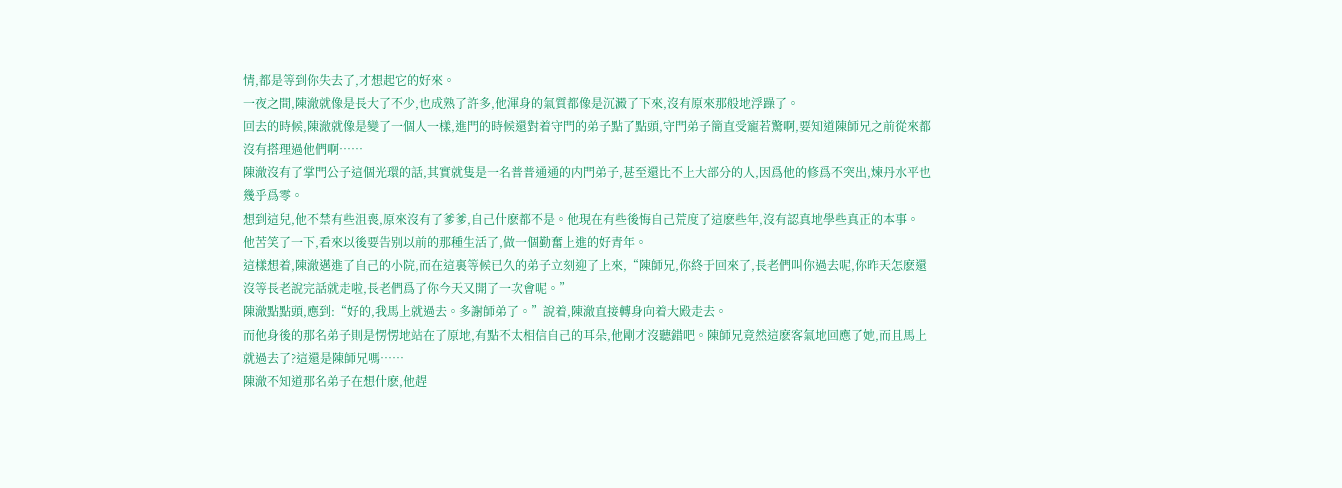情,都是等到你失去了,才想起它的好來。
一夜之間,陳澈就像是長大了不少,也成熟了許多,他渾身的氣質都像是沉澱了下來,沒有原來那般地浮躁了。
回去的時候,陳澈就像是變了一個人一樣,進門的時候還對着守門的弟子點了點頭,守門弟子簡直受寵若驚啊,要知道陳師兄之前從來都沒有搭理過他們啊……
陳澈沒有了掌門公子這個光環的話,其實就隻是一名普普通通的内門弟子,甚至還比不上大部分的人,因爲他的修爲不突出,煉丹水平也幾乎爲零。
想到這兒,他不禁有些沮喪,原來沒有了爹爹,自己什麽都不是。他現在有些後悔自己荒度了這麽些年,沒有認真地學些真正的本事。
他苦笑了一下,看來以後要告别以前的那種生活了,做一個勤奮上進的好青年。
這樣想着,陳澈邁進了自己的小院,而在這裏等候已久的弟子立刻迎了上來,“陳師兄,你終于回來了,長老們叫你過去呢,你昨天怎麽還沒等長老說完話就走啦,長老們爲了你今天又開了一次會呢。”
陳澈點點頭,應到:“好的,我馬上就過去。多謝師弟了。”說着,陳澈直接轉身向着大殿走去。
而他身後的那名弟子則是愣愣地站在了原地,有點不太相信自己的耳朵,他剛才沒聽錯吧。陳師兄竟然這麽客氣地回應了她,而且馬上就過去了?這還是陳師兄嗎……
陳澈不知道那名弟子在想什麽,他趕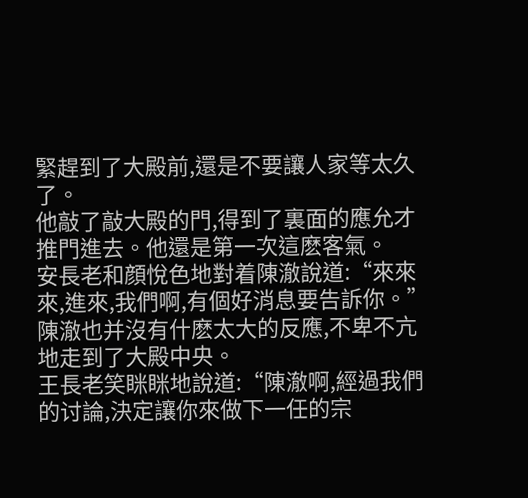緊趕到了大殿前,還是不要讓人家等太久了。
他敲了敲大殿的門,得到了裏面的應允才推門進去。他還是第一次這麽客氣。
安長老和顔悅色地對着陳澈說道:“來來來,進來,我們啊,有個好消息要告訴你。”
陳澈也并沒有什麽太大的反應,不卑不亢地走到了大殿中央。
王長老笑眯眯地說道:“陳澈啊,經過我們的讨論,決定讓你來做下一任的宗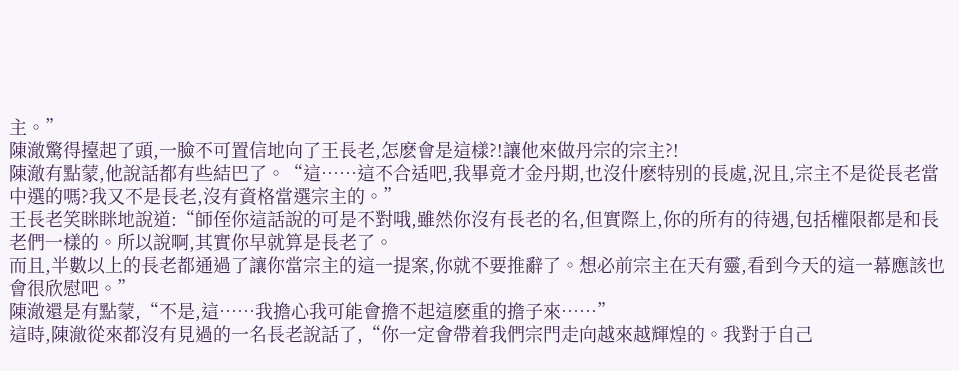主。”
陳澈驚得擡起了頭,一臉不可置信地向了王長老,怎麽會是這樣?!讓他來做丹宗的宗主?!
陳澈有點蒙,他說話都有些結巴了。“這……這不合适吧,我畢竟才金丹期,也沒什麽特别的長處,況且,宗主不是從長老當中選的嗎?我又不是長老,沒有資格當選宗主的。”
王長老笑眯眯地說道:“師侄你這話說的可是不對哦,雖然你沒有長老的名,但實際上,你的所有的待遇,包括權限都是和長老們一樣的。所以說啊,其實你早就算是長老了。
而且,半數以上的長老都通過了讓你當宗主的這一提案,你就不要推辭了。想必前宗主在天有靈,看到今天的這一幕應該也會很欣慰吧。”
陳澈還是有點蒙,“不是,這……我擔心我可能會擔不起這麽重的擔子來……”
這時,陳澈從來都沒有見過的一名長老說話了,“你一定會帶着我們宗門走向越來越輝煌的。我對于自己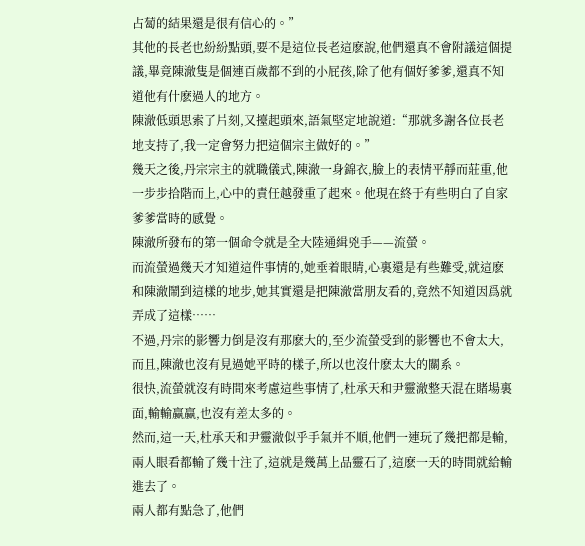占蔔的結果還是很有信心的。”
其他的長老也紛紛點頭,要不是這位長老這麽說,他們還真不會附議這個提議,畢竟陳澈隻是個連百歲都不到的小屁孩,除了他有個好爹爹,還真不知道他有什麽過人的地方。
陳澈低頭思索了片刻,又擡起頭來,語氣堅定地說道:“那就多謝各位長老地支持了,我一定會努力把這個宗主做好的。”
幾天之後,丹宗宗主的就職儀式,陳澈一身錦衣,臉上的表情平靜而莊重,他一步步拾階而上,心中的責任越發重了起來。他現在終于有些明白了自家爹爹當時的感覺。
陳澈所發布的第一個命令就是全大陸通緝兇手——流螢。
而流螢過幾天才知道這件事情的,她垂着眼睛,心裏還是有些難受,就這麽和陳澈鬧到這樣的地步,她其實還是把陳澈當朋友看的,竟然不知道因爲就弄成了這樣……
不過,丹宗的影響力倒是沒有那麽大的,至少流螢受到的影響也不會太大,而且,陳澈也沒有見過她平時的樣子,所以也沒什麽太大的關系。
很快,流螢就沒有時間來考慮這些事情了,杜承天和尹靈澈整天混在賭場裏面,輸輸赢赢,也沒有差太多的。
然而,這一天,杜承天和尹靈澈似乎手氣并不順,他們一連玩了幾把都是輸,兩人眼看都輸了幾十注了,這就是幾萬上品靈石了,這麽一天的時間就給輸進去了。
兩人都有點急了,他們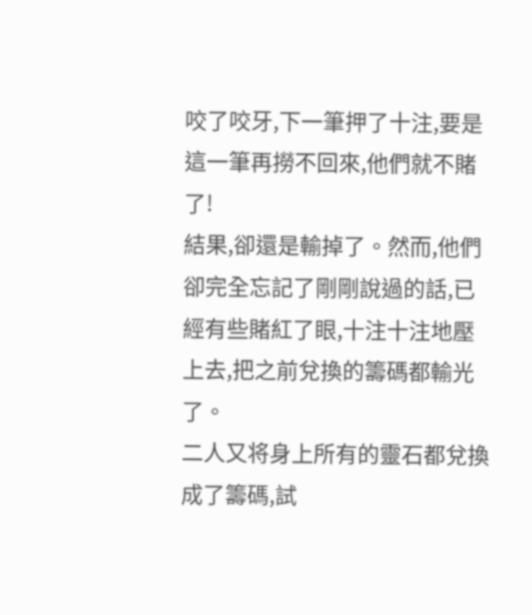咬了咬牙,下一筆押了十注,要是這一筆再撈不回來,他們就不賭了!
結果,卻還是輸掉了。然而,他們卻完全忘記了剛剛說過的話,已經有些賭紅了眼,十注十注地壓上去,把之前兌換的籌碼都輸光了。
二人又将身上所有的靈石都兌換成了籌碼,試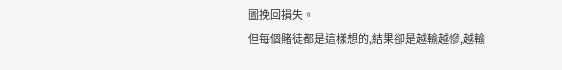圖挽回損失。
但每個賭徒都是這樣想的,結果卻是越輸越慘,越輸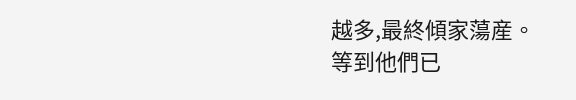越多,最終傾家蕩産。
等到他們已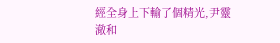經全身上下輸了個精光,尹靈澈和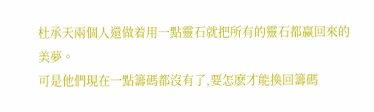杜承天兩個人還做着用一點靈石就把所有的靈石都赢回來的美夢。
可是他們現在一點籌碼都沒有了,要怎麽才能換回籌碼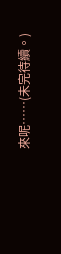來呢……(未完待續。)